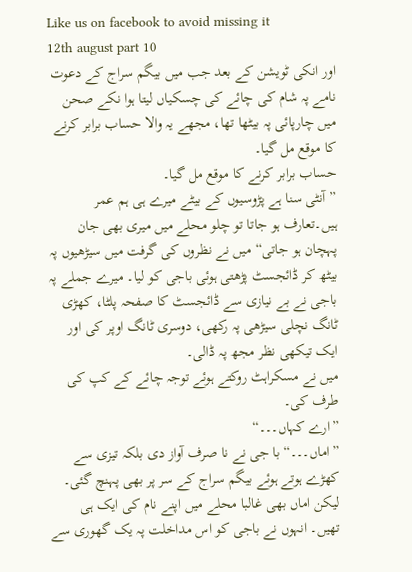Like us on facebook to avoid missing it
12th august part 10
اور انکی ٹویشن کے بعد جب میں بیگم سراج کے دعوت نامے پہ شام کی چائے کی چسکیاں لیتا ہوا نکے صحن میں چارپائی پہ بیٹھا تھا، مجھے یہ والا حساب برابر کرنے کا موقع مل گیا۔
حساب برابر کرنے کا موقع مل گیا۔
”آنٹی سنا ہے پڑوسیوں کے بیٹے میرے ہی ہم عمر ہیں۔تعارف ہو جاتا تو چلو محلے میں میری بھی جان پہچان ہو جاتی“ میں نے نظروں کی گرفت میں سیڑھیوں پہ بیٹھ کر ڈائجسٹ پڑھتی ہوئی باجی کو لیا۔ میرے جملے پہ باجی نے بے نیازی سے ڈائجسٹ کا صفحہ پلٹا، کھڑی ٹانگ نچلی سیڑھی پہ رکھی، دوسری ٹانگ اوپر کی اور ایک تیکھی نظر مجھ پہ ڈالی۔
میں نے مسکراہٹ روکتے ہوئے توجہ چائے کے کپ کی طرف کی۔
”ارے کہاں۔۔۔“
”اماں۔۔۔“ با جی نے نا صرف آواز دی بلکہ تیزی سے کھڑے ہوتے ہوئے بیگم سراج کے سر پر بھی پہنچ گئی۔
لیکن اماں بھی غالبا محلے میں اپنے نام کی ایک ہی تھیں۔ انہوں نے باجی کو اس مداخلت پہ یک گھوری سے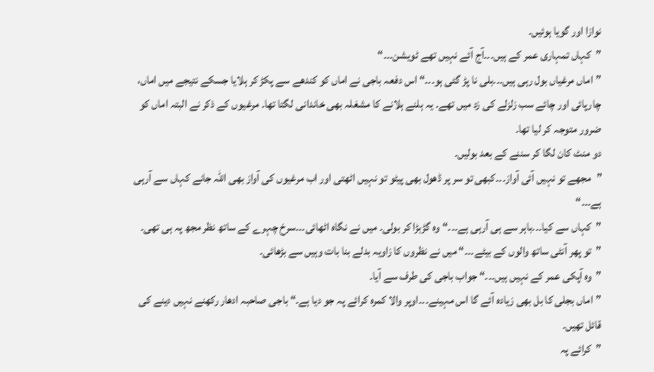نوازا اور گویا ہوئیں۔
”کہاں تمہاری عمر کے ہیں۔۔۔آج آئے نہیں تھے ٹویشن۔۔۔“
”اماں مرغیاں بول رہی ہیں۔۔۔بلی نا پڑ گئی ہو۔۔۔“ اس دفعہ باجی نے اماں کو کندھے سے پکڑ کر ہلایا جسکے نتیجے میں اماں، چارپائی اور چائے سب زلزلے کی زد میں تھے۔ یہ ہلنے ہلانے کا مشغلہ بھی خاندانی لگتا تھا۔ مرغیوں کے ذکر نے البتہ اماں کو ضرور متوجہ کر لیا تھا۔
دو منٹ کان لگا کر سننے کے بعد بولیں۔
”مجھے تو نہیں آئی آواز۔۔۔کبھی تو سر پر ڈھول بھی پیٹو تو نہیں اٹھتی اور اب مرغیوں کی آواز بھی اللہ جانے کہاں سے آرہی ہے۔۔۔“
”کہاں سے کیا۔۔۔باہر سے ہی آرہی ہے۔۔۔“ وہ گڑبڑا کر بولی۔ میں نے نگاہ اٹھائی۔۔۔سرخ چہرے کے ساتھ نظر مجھ پہ ہی تھی۔
”تو پھر آنٹی ساتھ والوں کے بیٹے۔۔۔“ میں نے نظروں کا زاویہ بدلے بنا بات وہیں سے بڑھائی۔
”وہ آپکی عمر کے نہیں ہیں۔۔۔“ جواب باجی کی طرف سے آیا۔
”اماں بجلی کا بل بھی زیادہ آئے گا اس مہینے۔۔۔اوپر والا کمرہ کرائے پہ جو دیا ہے۔“ باجی صاحبہ ادھار رکھنے نہیں دینے کی قائل تھیں۔
”کرائے پہ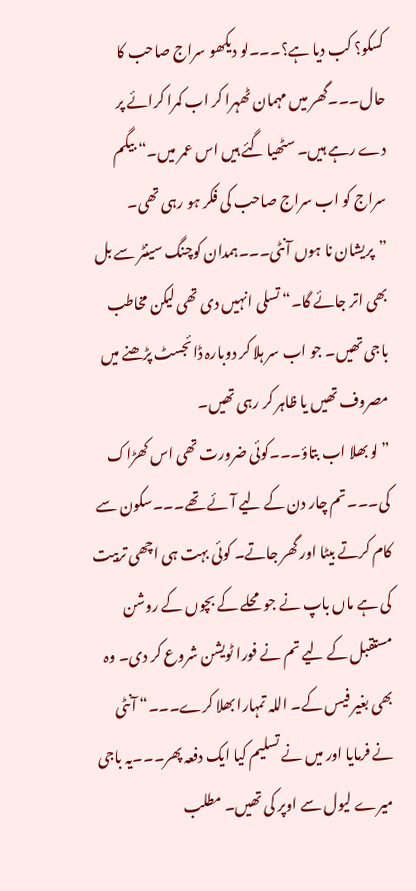کسکو؟ کب دیا ہے؟۔۔۔لو دیکھو سراج صاحب کا حال۔۔۔گھر میں مہمان ٹھہرا کر اب کمرا کرائے پر دے رہے ہیں۔ سٹھیا گئے ہیں اس عمر میں۔“ بیگم سراج کو اب سراج صاحب کی فکر ہو رہی تھی۔
”پریشان نا ہوں آنٹی۔۔۔ہمدان کوچنگ سینٹر سے بل بھی اتر جائے گا۔“ تسلی انہیں دی تھی لیکن مخاطب باجی تھیں۔ جو اب سر ہلا کر دوبارہ ڈائجسٹ پڑھنے میں مصروف تھیں یا ظاہر کر رہی تھیں۔
”لو بھلا اب بتاؤ۔۔۔کوئی ضرورت تھی اس کھڑاک کی۔۔۔تم چار دن کے لیے آئے تھے۔۔۔سکون سے کام کرتے بیٹا اور گھر جاتے۔ کوئی بہت ہی اچھی تربیت کی ہے ماں باپ نے جو محلے کے بچوں کے روشن مستقبل کے لیے تم نے فورا ٹویشن شروع کر دی۔ وہ بھی بغیر فیس کے۔ اللہ تمہارا بھلا کرے۔۔۔“ آنٹی نے فرمایا اور میں نے تسلیم کیا ایک دفعہ پھر۔۔۔یہ باجی میرے لیول سے اوپر کی تھیں۔ مطلب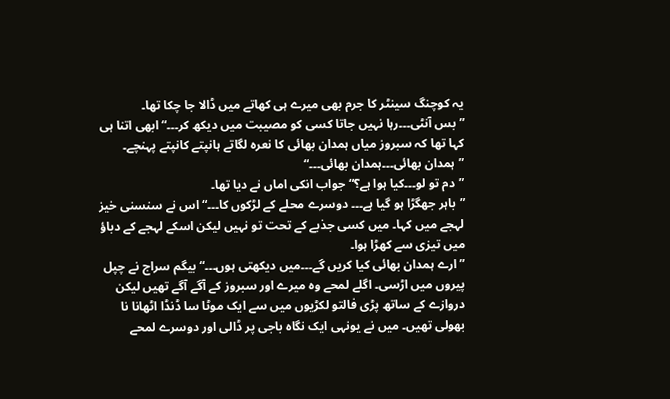یہ کوچنگ سینٹر کا جرم بھی میرے ہی کھاتے میں ڈالا جا چکا تھا۔
”بس آنٹی۔۔۔رہا نہیں جاتا کسی کو مصیبت میں دیکھ کر۔۔۔“ ابھی اتنا ہی کہا تھا کہ سبروز میاں ہمدان بھائی کا نعرہ لگاتے ہانپتے کانپتے پہنچے۔
”ہمدان بھائی۔۔۔ہمدان بھائی۔۔۔“
”دم تو لو۔۔۔کیا ہوا ہے؟“ جواب انکی اماں نے دیا تھا۔
”باہر جھگڑا ہو گیا ہے۔۔۔ دوسرے محلے کے لڑکوں کا۔۔۔“ اس نے سنسنی خیز لہجے میں کہا۔ میں کسی جذبے کے تحت تو نہیں لیکن اسکے لہجے کے دباؤ میں تیزی سے کھڑا ہوا۔
”ارے ہمدان بھائی کیا کریں گے۔۔۔میں دیکھتی ہوں۔۔۔“ بیگم سراج نے چپل پیروں میں اڑسی۔ اگلے لمحے وہ میرے اور سبروز کے آگے آگے تھیں لیکن دروازے کے ساتھ پڑی فالتو لکڑیوں میں سے ایک موٹا سا ڈنڈا اٹھانا نا بھولی تھیں۔ میں نے یونہی ایک نگاہ باجی پر ڈالی اور دوسرے لمحے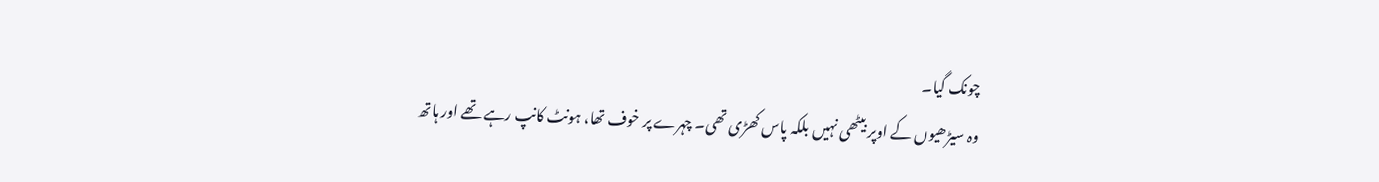چونک گیا۔
وہ سیڑھیوں کے اوپر بیٹھی نہیں بلکہ پاس کھڑی تھی۔ چہرے پر خوف تھا، ہونٹ کانپ رہے تھے اور ہاتھ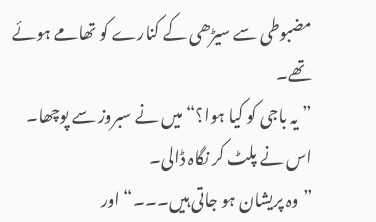مضبوطی سے سیڑھی کے کنارے کو تھامے ہوئے تھے۔
”یہ باجی کو کیا ہوا؟“ میں نے سبروز سے پوچھا۔
اس نے پلٹ کر نگاہ ڈالی۔
”وہ پریشان ہو جاتی ہیں۔۔۔“ اور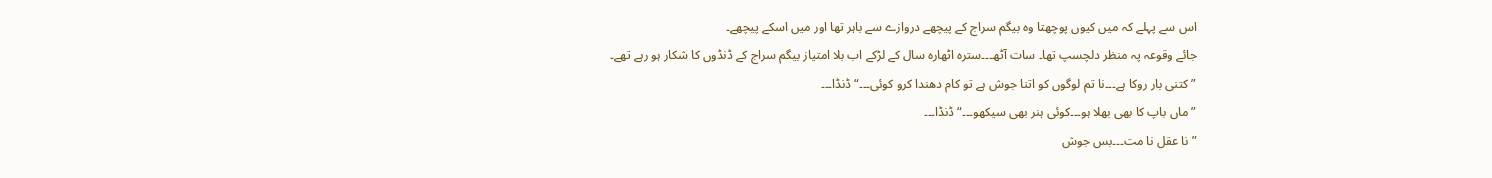اس سے پہلے کہ میں کیوں پوچھتا وہ بیگم سراج کے پیچھے دروازے سے باہر تھا اور میں اسکے پیچھے۔
جائے وقوعہ پہ منظر دلچسپ تھا۔ سات آٹھ۔۔۔سترہ اٹھارہ سال کے لڑکے اب بلا امتیاز بیگم سراج کے ڈنڈوں کا شکار ہو رہے تھے۔
”کتنی بار روکا ہے۔۔۔نا تم لوگوں کو اتنا جوش ہے تو کام دھندا کرو کوئی۔۔۔“ ڈنڈا۔۔۔
”ماں باپ کا بھی بھلا ہو۔۔۔کوئی ہنر بھی سیکھو۔۔۔“ ڈنڈا۔۔۔
”نا عقل نا مت۔۔۔بس جوش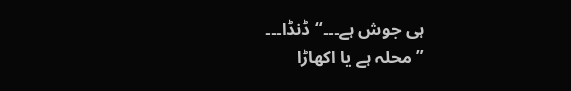ہی جوش ہے۔۔۔“ ڈنڈا۔۔۔
”محلہ ہے یا اکھاڑا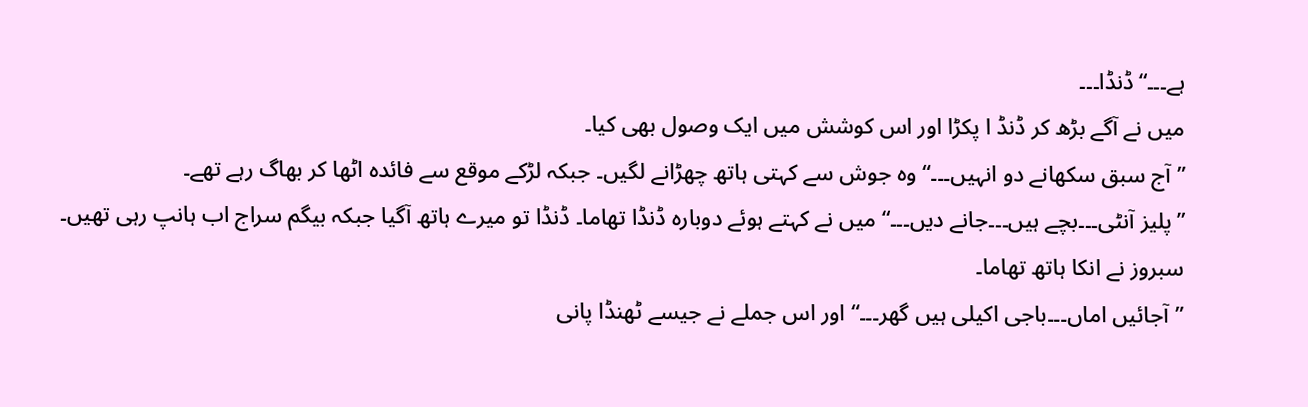ہے۔۔۔“ڈنڈا۔۔۔
میں نے آگے بڑھ کر ڈنڈ ا پکڑا اور اس کوشش میں ایک وصول بھی کیا۔
”آج سبق سکھانے دو انہیں۔۔۔“ وہ جوش سے کہتی ہاتھ چھڑانے لگیں۔ جبکہ لڑکے موقع سے فائدہ اٹھا کر بھاگ رہے تھے۔
”پلیز آنٹی۔۔۔بچے ہیں۔۔۔جانے دیں۔۔۔“ میں نے کہتے ہوئے دوبارہ ڈنڈا تھاما۔ ڈنڈا تو میرے ہاتھ آگیا جبکہ بیگم سراج اب ہانپ رہی تھیں۔
سبروز نے انکا ہاتھ تھاما۔
”آجائیں اماں۔۔۔باجی اکیلی ہیں گھر۔۔۔“ اور اس جملے نے جیسے ٹھنڈا پانی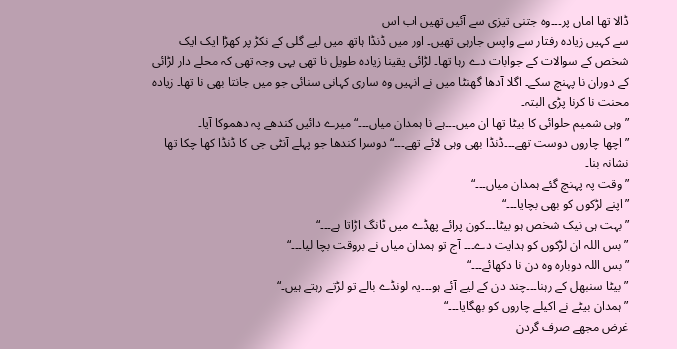ڈالا تھا اماں پر۔۔۔وہ جتنی تیزی سے آئیں تھیں اب اس
سے کہیں زیادہ رفتار سے واپس جارہی تھیں۔ اور میں ڈنڈا ہاتھ میں لیے گلی کے نکڑ پر کھڑا ایک ایک شخص کے سوالات کے جوابات دے رہا تھا۔ لڑائی یقینا زیادہ طویل نا تھی یہی وجہ تھی کہ محلے دار لڑائی کے دوران نا پہنچ سکے۔ اگلا آدھا گھنٹا میں نے انہیں وہ ساری کہانی سنائی جو میں جانتا بھی نا تھا۔ زیادہ محنت نا کرنا پڑی البتہ۔
”وہی شمیم حلوائی کا بیٹا تھا ان میں۔۔۔ہے نا ہمدان میاں۔۔۔“ میرے دائیں کندھے پہ دھموکا آیا۔
”اچھا چاروں دوست تھے۔۔۔ڈنڈا بھی وہی لائے تھے۔۔۔“ دوسرا کندھا جو پہلے آنٹی جی کا ڈنڈا کھا چکا تھا نشانہ بنا۔
”وقت پہ پہنچ گئے ہمدان میاں۔۔۔“
”اپنے لڑکوں کو بھی بچایا۔۔۔“
”بہت ہی نیک شخص ہو بیٹا۔۔۔کون پرائے پھڈے میں ٹانگ اڑاتا ہے۔۔۔“
”بس اللہ ان لڑکوں کو ہدایت دے۔۔۔ آج تو ہمدان میاں نے بروقت بچا لیا۔۔۔“
”بس اللہ دوبارہ وہ دن نا دکھائے۔۔۔“
”بیٹا سنبھل کے رہنا۔۔۔چند دن کے لیے آئے ہو۔۔۔یہ لونڈے بالے تو لڑتے رہتے ہیں۔“
”ہمدان بیٹے نے اکیلے چاروں کو بھگایا۔۔۔“
غرض مجھے صرف گردن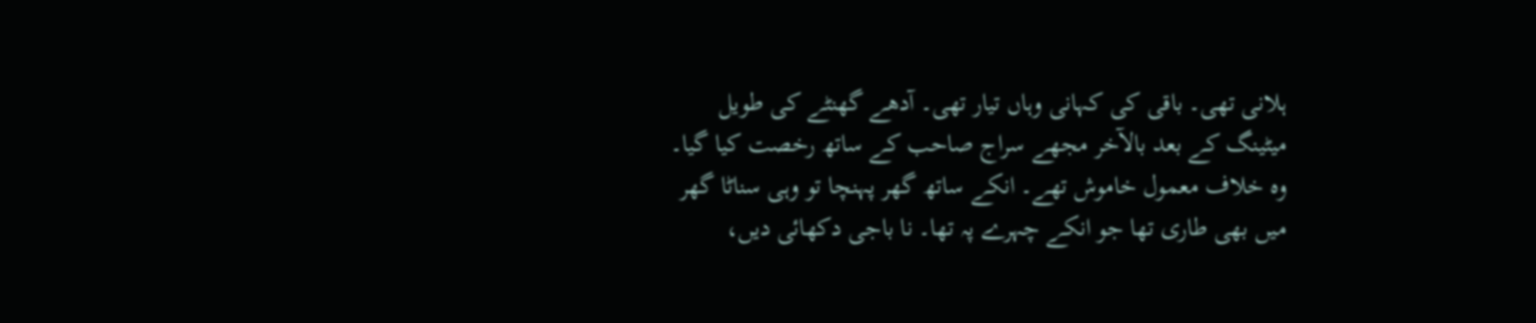ہلانی تھی۔ باقی کی کہانی وہاں تیار تھی۔ آدھے گھنٹے کی طویل میٹینگ کے بعد بالآخر مجھے سراج صاحب کے ساتھ رخصت کیا گیا۔ وہ خلاف معمول خاموش تھے۔ انکے ساتھ گھر پہنچا تو وہی سناٹا گھر میں بھی طاری تھا جو انکے چہرے پہ تھا۔ نا باجی دکھائی دیں،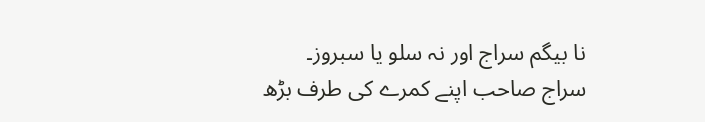نا بیگم سراج اور نہ سلو یا سبروز۔
سراج صاحب اپنے کمرے کی طرف بڑھ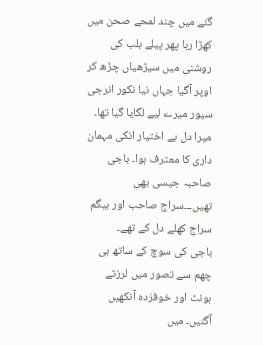گئے میں چند لمحے صحن میں کھڑا رہا پھر پیلے بلب کی روشنی میں سیڑھیاں چڑھ کر اوپر آگیا جہاں نیا نکور انرجی سیور میرے لیے لگایا گیا تھا۔ میرا دل بے اختیار انکی مہمان داری کا معترف ہوا۔ باجی صاحبہ جیسی بھی تھیں۔۔۔سراج صاحب اور بیگم سراج کھلے دل کے تھے۔
باجی کی سوچ کے ساتھ ہی چھم سے تصور میں لرزتے ہونٹ اور خوفزدہ آنکھیں آگئیں۔ میں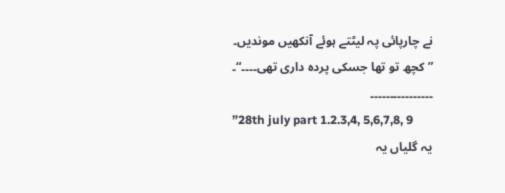نے چارپائی پہ لیٹتے ہوئے آنکھیں موندیں۔
”کچھ تو تھا جسکی پردہ داری تھی۔۔۔۔“۔
۔۔۔۔۔۔۔۔۔۔۔۔۔۔۔۔
”28th july part 1.2.3,4, 5,6,7,8, 9
یہ گلیاں یہ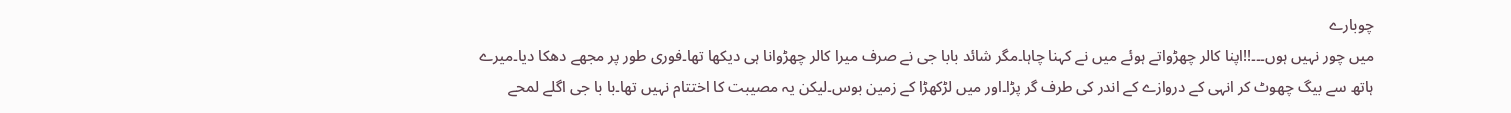چوبارے
میں چور نہیں ہوں۔۔۔!!اپنا کالر چھڑواتے ہوئے میں نے کہنا چاہا۔مگر شائد بابا جی نے صرف میرا کالر چھڑوانا ہی دیکھا تھا۔فوری طور پر مجھے دھکا دیا۔میرے ہاتھ سے بیگ چھوٹ کر انہی کے دروازے کے اندر کی طرف گر پڑا۔اور میں لڑکھڑا کے زمین بوس۔لیکن یہ مصیبت کا اختتام نہیں تھا۔با با جی اگلے لمحے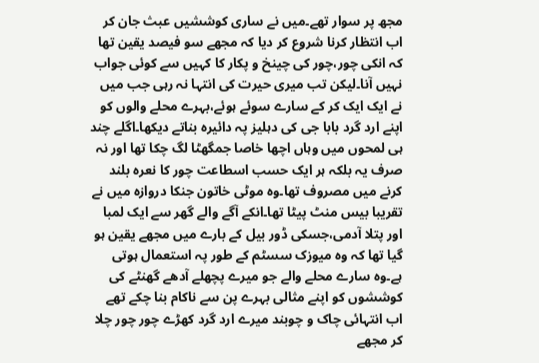مجھ پر سوار تھے۔میں نے ساری کوششیں عبث جان کر اب انتظار کرنا شروع کر دیا کہ مجھے سو فیصد یقین تھا کہ انکی چور،چور کی چینخ و پکار کا کہیں سے کوئی جواب نہیں آنا۔لیکن تب میری حیرت کی انتہا نہ رہی جب میں نے ایک ایک کر کے سارے سوئے ہوئے،بہرے محلے والوں کو اپنے ارد گرد بابا جی کی دہلیز پہ دائیرہ بناتے دیکھا۔اگلے چند ہی لمحوں میں وہاں اچھا خاصا جمگھٹا لگ چکا تھا اور نہ صرف یہ بلکہ ہر ایک حسب اسطاعت چور کا نعرہ بلند کرنے میں مصروف تھا۔وہ موٹی خاتون جنکا دروازہ میں نے تقریبا بیس منٹ پیٹا تھا۔انکے آگے والے گھر سے ایک لمبا اور پتلا آدمی،جسکی ڈور بیل کے بارے میں مجھے یقین ہو گیا تھا کہ وہ میوزک سسٹم کے طور پہ استعمال ہوتی ہے۔وہ سارے محلے والے جو میرے پچھلے آدھے گھنٹے کی کوششوں کو اپنے مثالی بہرے پن سے ناکام بنا چکے تھے اب انتہائی چاک و چوبند میرے ارد گرد کھڑے چور چور چلا کر مجھے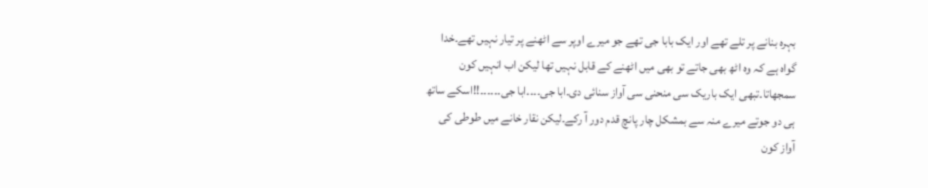بہرہ بنانے پر تلے تھے اور ایک بابا جی تھے جو میرے اوپر سے اٹھنے پر تیار نہیں تھے۔خدا گواہ ہے کہ وہ اٹھ بھی جاتے تو بھی میں اٹھنے کے قابل نہیں تھا لیکن اب انہیں کون سمجھاتا۔تبھی ایک باریک سی منحنی سی آواز سنائی دی۔ابا جی۔۔۔۔ابا جی۔۔۔۔۔۔!!اسکے ساتھ ہی دو جوتے میرے منہ سے بمشکل چار پانچ قدم دور آ رکے۔لیکن نقار خانے میں طوطی کی آواز کون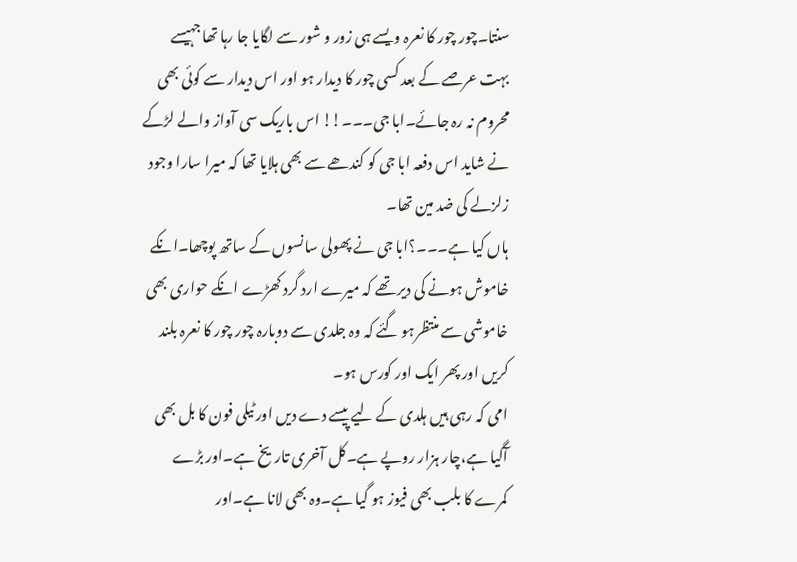سنتا۔چور چور کا نعرہ ویسے ہی زور و شور سے لگایا جا رہا تھا جہیسے بہت عرصے کے بعد کسی چور کا دیدار ہو اور اس دیدار سے کوئی بھی محروم نہ رہ جائے۔ابا جی۔۔۔!! اس باریک سی آواز والے لڑکے نے شاید اس دفعہ ابا جی کو کندھے سے بھی ہلایا تھا کہ میرا سارا وجود زلزلے کی ضد مین تھا۔
ہاں کیا ہے۔۔۔؟ابا جی نے پھولی سانسوں کے ساتھ پوچھا۔انکے خاموش ہونے کی دیر تھے کہ میرے ارد گرد کھڑے انکے حواری بھی خاموشی سے منتظرہو گئے کہ وہ جلدی سے دوبارہ چور چور کا نعرہ بلند کریں اور پھر ایک اور کورس ہو۔
امی کہ رہی ہیں ہلدی کے لیے پیسے دے دیں اور ٹیلی فون کا بل بھی آگیا ہے،چار ہزار روپے ہے۔کل آخری تاریخ ہے۔اور بڑے کمرے کا بلب بھی فیوز ہو گیا ہے۔وہ بھی لانا ہے۔اور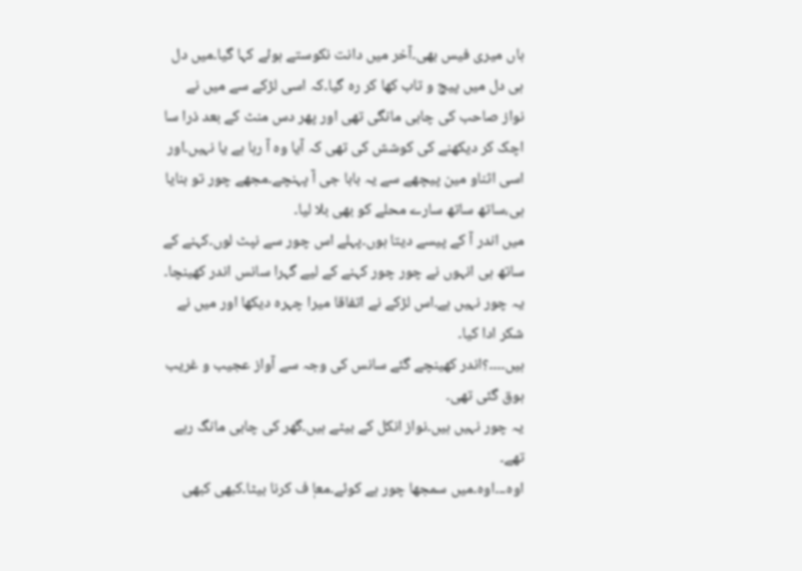ہاں میری فیس بھی۔آخر میں دانت نکوستے ہوئے کہا گیا۔میں دل ہی دل میں پیچ و تاب کھا کر رہ گیا۔کہ اسی لڑکے سے میں نے نواز صاحب کی چابی مانگی تھی اور پھر دس منٹ کے بعد ذرا سا اچک کر دیکھنے کی کوشش کی تھی کہ آیا وہ آ رہا ہے یا نہیں۔اور اسی اثناو مین پیچھے سے یہ بابا جی آ پہنچے۔مجھے چور تو بنایا ہی،ساتھ ساتھ سارے محلے کو بھی بلا لیا۔
میں اندر آ کے پیسے دیتا ہوں۔پہلے اس چور سے نپٹ لوں۔کہنے کے ساتھ ہی انہوں نے چور چور کہنے کے لیے گہرا سانس اندر کھینچا۔
یہ چور نہیں ہے۔اس لڑکے نے اتفاقا میرا چہرہ دیکھا اور میں نے شکر ادا کیا۔
ہیں۔۔۔۔؟اندر کھینچے گئے سانس کی وجہ سے آواز عجیب و غریب ہوق گئی تھی۔
یہ چور نہیں ہیں۔نواز انکل کے بیٹے ہیں۔گھر کی چابی مانگ رہے تھے۔
اوہ۔۔۔اوہ۔میں سمجھا چور ہے کوئے۔معاٖ ف کرنا بیٹا۔کبھی کبھی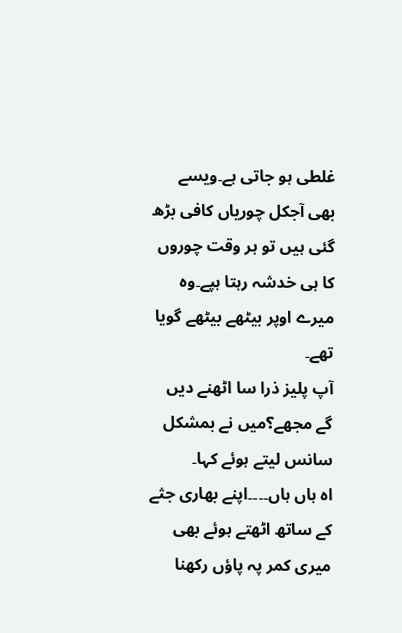غلطی ہو جاتی ہے۔ویسے بھی آجکل چوریاں کافی بڑھ گئی ہیں تو ہر وقت چوروں کا ہی خدشہ رہتا ہپے۔وہ میرے اوپر بیٹھے بیٹھے گویا تھے۔
آپ پلیز ذرا سا اٹھنے دیں گے مجھے؟میں نے بمشکل سانس لیتے ہوئے کہا۔
اہ ہاں ہاں۔۔۔۔اپنے بھاری جثے کے ساتھ اٹھتے ہوئے بھی میری کمر پہ پاؤں رکھنا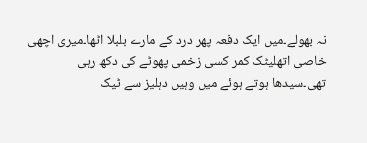نہ بھولے۔میں ایک دفعہ پھر درد کے مارے بلبلا اٹھا۔میری اچھی خاصی اتھلیٹک کمر کسی زخمی پھوٹے کی دکھ رہی تھی۔سیدھا ہوتے ہوئے میں وہیں دہلیز سے ٹیک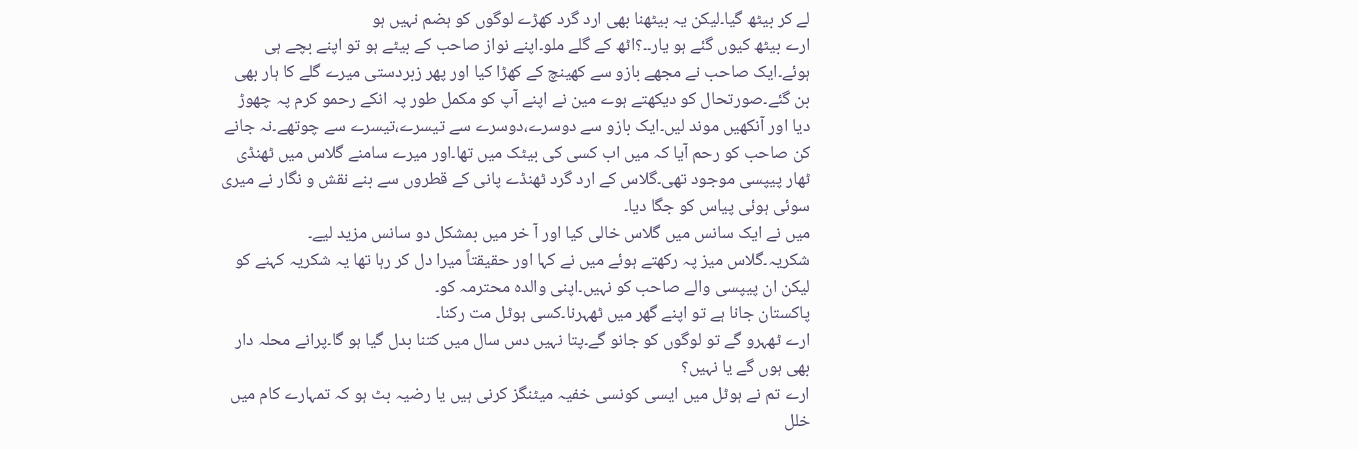لے کر بیٹھ گیا۔لیکن یہ بیٹھنا بھی ارد گرد کھڑے لوگوں کو ہضم نہیں ہو
ارے بیٹھ کیوں گئے ہو یار۔۔؟اٹھ کے گلے ملو۔اپنے نواز صاحب کے بیٹے ہو تو اپنے بچے ہی ہوئے۔ایک صاحب نے مجھے بازو سے کھینچ کے کھڑا کیا اور پھر زبردستی میرے گلے کا ہار بھی بن گئے۔صورتحال کو دیکھتے ہوے مین نے اپنے آپ کو مکمل طور پہ انکے رحمو کرم پہ چھوڑ دیا اور آنکھیں موند لیں۔ایک بازو سے دوسرے،دوسرے سے تیسرے،تیسرے سے چوتھے۔نہ جانے کن صاحب کو رحم آیا کہ میں اب کسی کی بیٹک میں تھا۔اور میرے سامنے گلاس میں ٹھنڈی ٹھار پیپسی موجود تھی۔گلاس کے ارد گرد ٹھنڈے پانی کے قطروں سے بنے نقش و نگار نے میری سوئی ہوئی پیاس کو جگا دیا۔
میں نے ایک سانس میں گلاس خالی کیا اور آ خر میں بمشکل دو سانس مزید لیے۔
شکریہ۔گلاس میز پہ رکھتے ہوئے میں نے کہا اور حقیقتاً میرا دل کر رہا تھا یہ شکریہ کہنے کو لیکن ان پیپسی والے صاحب کو نہیں۔اپنی والدہ محترمہ کو۔
پاکستان جانا ہے تو اپنے گھر میں ٹھہرنا۔کسی ہوٹل مت رکنا۔
ارے ٹھہرو گے تو لوگوں کو جانو گے۔پتا نہیں دس سال میں کتنا بدل گیا ہو گا۔پرانے محلہ دار بھی ہوں گے یا نہیں؟
ارے تم نے ہوٹل میں ایسی کونسی خفیہ میٹنگز کرنی ہیں یا رضیہ بٹ ہو کہ تمہارے کام میں خلل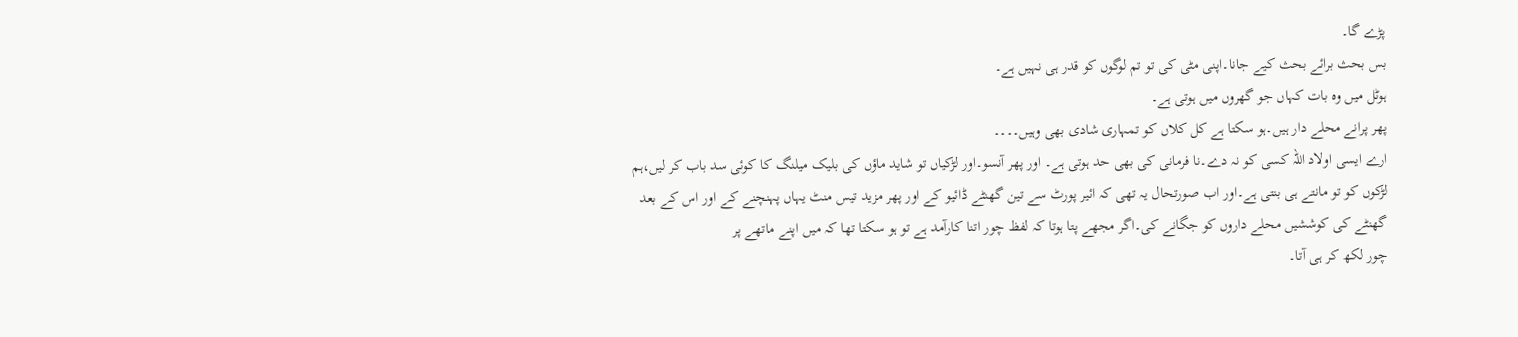پڑے گا۔
بس بحث برائے بحث کیے جانا۔اپنی مٹی کی تو تم لوگوں کو قدر ہی نہیں ہے۔
ہوٹل میں وہ بات کہاں جو گھروں میں ہوتی ہے۔
پھر پرانے محلے دار ہیں۔ہو سکتا ہے کل کلاں کو تمہاری شادی بھی وہیں۔۔۔۔
ارے ایسی اولاد اللہ کسی کو نہ دے۔نا فرمانی کی بھی حد ہوتی ہے۔ اور پھر آنسو۔اور لڑکیاں تو شاید ماؤں کی بلیک میلنگ کا کوئی سد باب کر لیں،ہم لڑکوں کو تو مانتے ہی بنتی ہے۔اور اب صورتحال یہ تھی کہ ائیر پورٹ سے تین گھنٹے ڈائیو کے اور پھر مزید تیس منٹ یہاں پہنچنے کے اور اس کے بعد گھنٹے کی کوششیں محلے داروں کو جگانے کی۔اگر مجھے پتا ہوتا کہ لفظ چور اتنا کارآمد ہے تو ہو سکتا تھا کہ میں اپنے ماتھے پر
چور لکھ کر ہی آتا۔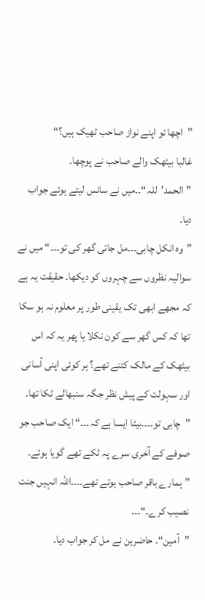”اچھا تو اپنے نواز صاحب ٹھیک ہیں؟“
غالبا بیٹھک والے صاحب نے پوچھا۔
”الحمد’للہ“۔۔میں نے سانس لیتے ہوئے جواب دیا۔
”وہ انکل چابی۔۔۔مل جاتی گھر کی تو۔۔۔“ میں نے سوالیہ نظروں سے چہروں کو دیکھا۔ حقیقت یہ ہے کہ مجھے ابھی تک یقینی طور پر معلوم نہ ہو سکا تھا کہ کس گھر سے کون نکلا یا پھر یہ کہ اس بیٹھک کے مالک کتنے تھے؟ ہر کوئی اپنی آسانی اور سہولت کے پیش نظر جگہ سنبھالے ٹکا تھا۔
”چابی تو۔۔۔۔بیٹا ایسا ہے کہ۔۔۔“ ایک صاحب جو صوفے کے آخری سرے پہ ٹکے تھے گویا ہوئے۔
”ہمارے باقر صاحب ہوتے تھے۔۔۔۔اللہ انہیں جنت نصیب کرے۔“۔۔۔
”آمین“۔ حاضرین نے مل کر جواب دیا۔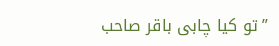”تو کیا چابی باقر صاحب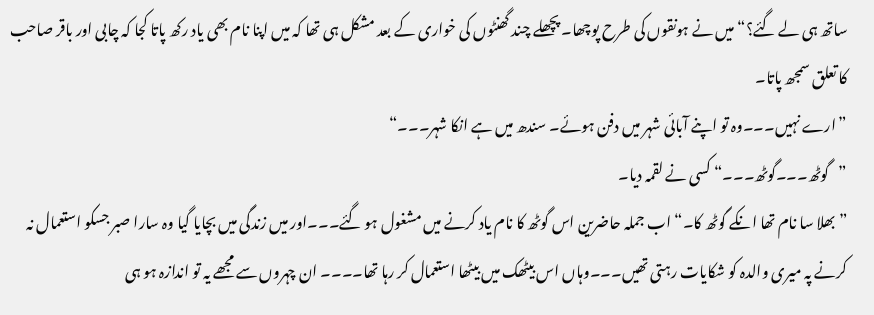ساتھ ہی لے گئے؟“ میں نے ہونقوں کی طرح پوچھا۔ پچھلے چند گھنٹوں کی خواری کے بعد مشکل ہی تھا کہ میں اپنا نام بھی یاد رکھ پاتا کجا کہ چابی اور باقر صاحب کا تعلق سمجھ پاتا۔
”ارے نہیں۔۔۔وہ تو اپنے آبائی شہر میں دفن ہوئے۔ سندھ میں ہے انکا شہر۔۔۔“
”گوٹھ۔۔۔گوٹھ۔۔۔“ کسی نے لقمہ دیا۔
”بھلا سا نام تھا انکے گوٹھ کا۔“ اب جملہ حاضرین اس گوٹھ کا نام یاد کرنے میں مشغول ہو گئے۔۔۔اور میں زندگی میں بچایا گیا وہ سارا صبر جسکو استعمال نہ کرنے پہ میری والدہ کو شکایات رہتی تھیں۔۔۔وہاں اس بیٹھک میں بیٹھا استعمال کر رہا تھا۔۔۔۔ ان چہروں سے مجھے یہ تو اندازہ ہو ہی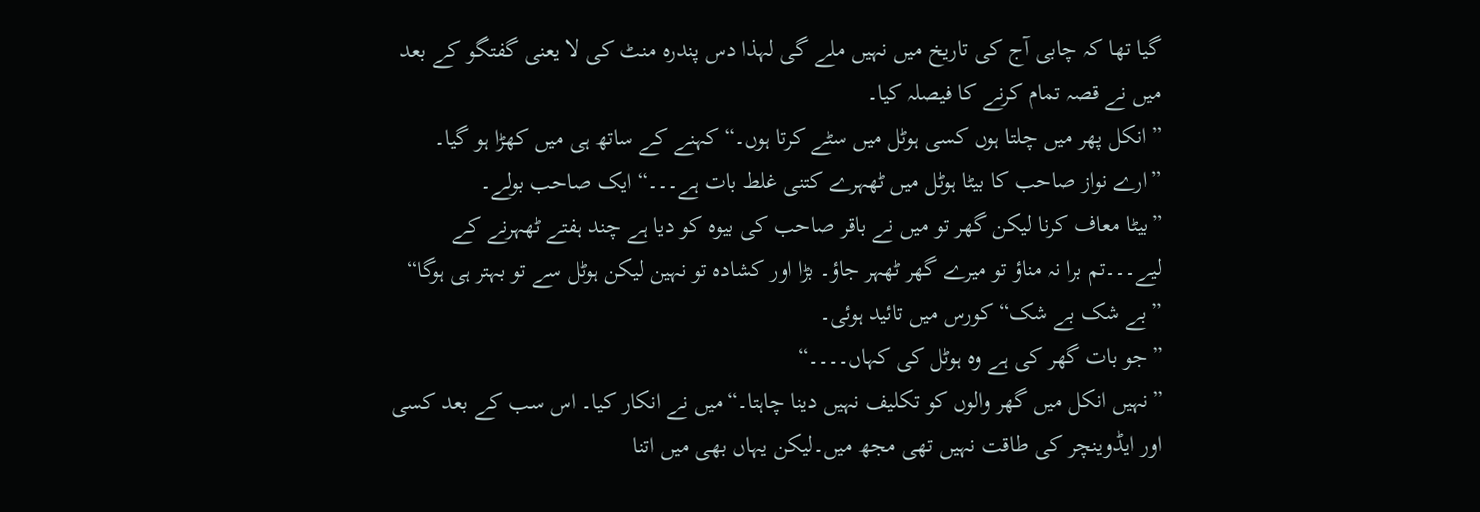گیا تھا کہ چابی آج کی تاریخ میں نہیں ملے گی لہذا دس پندرہ منٹ کی لا یعنی گفتگو کے بعد میں نے قصہ تمام کرنے کا فیصلہ کیا۔
”انکل پھر میں چلتا ہوں کسی ہوٹل میں سٹے کرتا ہوں۔“ کہنے کے ساتھ ہی میں کھڑا ہو گیا۔
”ارے نواز صاحب کا بیٹا ہوٹل میں ٹھہرے کتنی غلط بات ہے۔۔۔“ ایک صاحب بولے۔
”بیٹا معاف کرنا لیکن گھر تو میں نے باقر صاحب کی بیوہ کو دیا ہے چند ہفتے ٹھہرنے کے لیے۔۔۔تم برا نہ مناؤ تو میرے گھر ٹھہر جاؤ۔ بڑا اور کشادہ تو نہین لیکن ہوٹل سے تو بہتر ہی ہوگا“
”بے شک بے شک“ کورس میں تائید ہوئی۔
”جو بات گھر کی ہے وہ ہوٹل کی کہاں۔۔۔۔“
”نہیں انکل میں گھر والوں کو تکلیف نہیں دینا چاہتا۔“میں نے انکار کیا۔ اس سب کے بعد کسی اور ایڈوینچر کی طاقت نہیں تھی مجھ میں۔لیکن یہاں بھی میں اتنا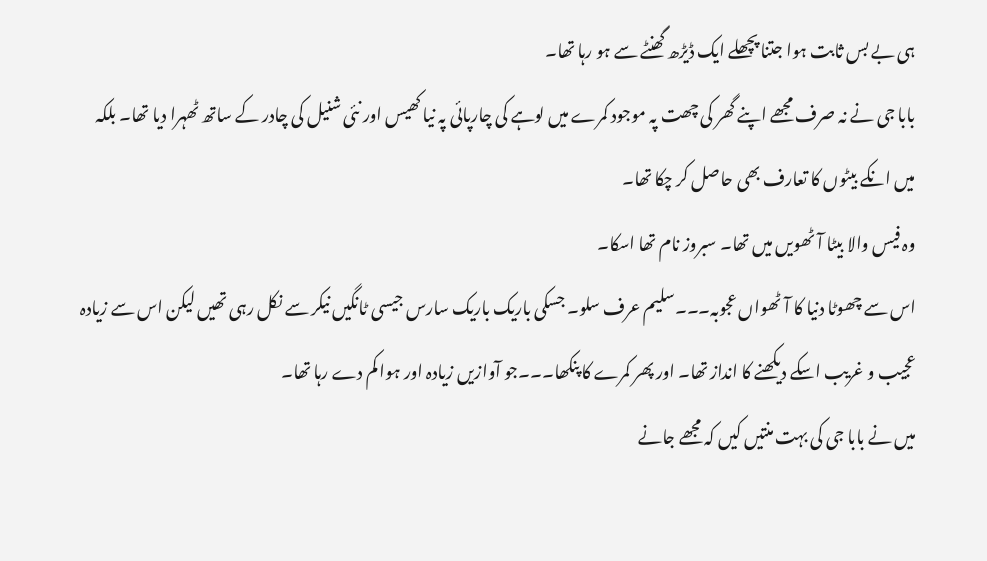ہی بے بس ثابت ہوا جتنا پچھلے ایک ڈیڑھ گھنٹے سے ہو رہا تھا۔
بابا جی نے نہ صرف مجھے اپنے گھر کی چھت پہ موجود کمرے میں لوہے کی چارپائی پہ نیا کھیس اور نئی شنیل کی چادر کے ساتھ ٹھہرا دیا تھا۔ بلکہ
میں انکے بیٹوں کا تعارف بھی حاصل کر چکا تھا۔
وہ فیس والا بیٹا آٹھویں میں تھا۔ سبروز نام تھا اسکا۔
اس سے چھوٹا دنیا کا آٹھواں عجوبہ۔۔۔سلیم عرف سلو۔ جسکی باریک باریک سارس جیسی ٹانگیں نیکر سے نکل رہی تھیں لیکن اس سے زیادہ عجیب و غریب اسکے دیکھنے کا انداز تھا۔ اور پھر کمرے کا پنکھا۔۔۔جو آوازیں زیادہ اور ہوا کم دے رہا تھا۔
میں نے بابا جی کی بہت منتیں کیں کہ مجھے جانے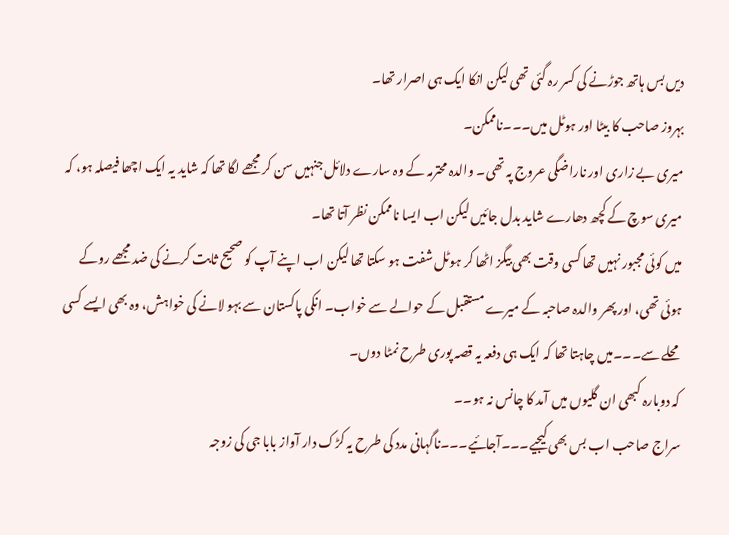دیں بس ہاتھ جوڑنے کی کسر رہ گئی تھی لیکن انکا ایک ہی اصرار تھا۔
بہروز صاحب کا بیٹا اور ہوٹل میں۔۔۔ناممکن۔
میری بے زاری اور ناراضگی عروج پہ تھی۔ والدہ محترمہ کے وہ سارے دلائل جنہیں سن کر مجھے لگا تھا کہ شاید یہ ایک اچھا فیصلہ ہو، کہ میری سوچ کے کچھ دھارے شاید بدل جائیں لیکن اب ایسا ناممکن نظر آتا تھا۔
میں کوئی مجبور نہیں تھا کسی وقت بھی بیگز اٹھا کر ہوٹل شفت ہو سکتا تھا لیکن اب اپنے آپ کو صحیح ثابت کرنے کی ضد مجھے روکے ہوئی تھی، اور پھر والدہ صاحبہ کے میرے مستقبل کے حوالے سے خواب۔ انکی پاکستان سے بہو لانے کی خواہش، وہ بھی ایسے کسی محلے سے۔۔۔میں چاہتا تھا کہ ایک ہی دفعہ یہ قصہ پوری طرح نمٹا دوں۔
کہ دوبارہ کبھی ان گلیوں میں آمد کا چانس نہ ہو۔۔
سراج صاحب اب بس بھی کیجیے۔۔۔آجائیے۔۔۔ناگہانی مدد کی طرح یہ کڑک دار آواز بابا جی کی زوجہ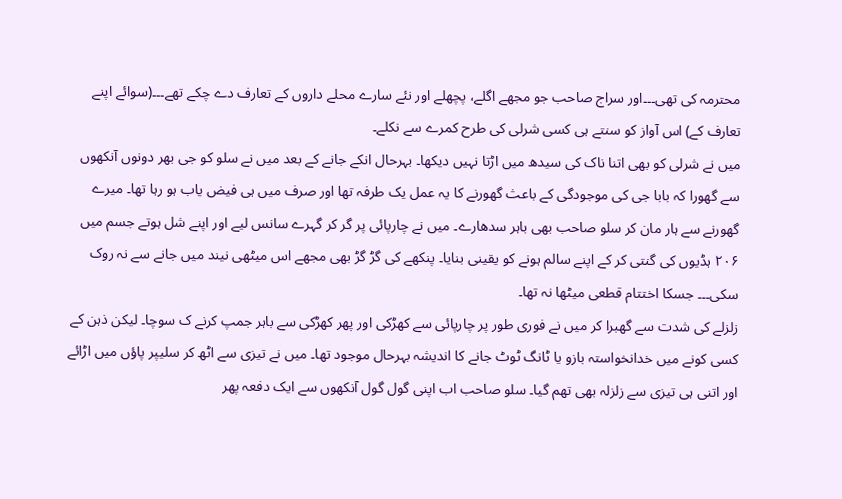محترمہ کی تھی۔۔۔اور سراج صاحب جو مجھے اگلے، پچھلے اور نئے سارے محلے داروں کے تعارف دے چکے تھے۔۔۔(سوائے اپنے تعارف کے) اس آواز کو سنتے ہی کسی شرلی کی طرح کمرے سے نکلے۔
میں نے شرلی کو بھی اتنا ناک کی سیدھ میں اڑتا نہیں دیکھا۔ بہرحال انکے جانے کے بعد میں نے سلو کو جی بھر دونوں آنکھوں سے گھورا کہ بابا جی کی موجودگی کے باعث گھورنے کا یہ عمل یک طرفہ تھا اور صرف میں ہی فیض یاب ہو رہا تھا۔ میرے گھورنے سے ہار مان کر سلو صاحب بھی باہر سدھارے۔ میں نے چارپائی پر گر کر گہرے سانس لیے اور اپنے شل ہوتے جسم میں ۲۰۶ ہڈیوں کی گنتی کر کے اپنے سالم ہونے کو یقینی بنایا۔ پنکھے کی گڑ گڑ بھی مجھے اس میٹھی نیند میں جانے سے نہ روک سکی۔۔۔ جسکا اختتام قطعی میٹھا نہ تھا۔
زلزلے کی شدت سے گھبرا کر میں نے فوری طور پر چارپائی سے کھڑکی اور پھر کھڑکی سے باہر جمپ کرنے ک سوچا۔ لیکن ذہن کے کسی کونے میں خدانخواستہ بازو یا ٹانگ ٹوٹ جانے کا اندیشہ بہرحال موجود تھا۔ میں نے تیزی سے اٹھ کر سلیپر پاؤں میں اڑائے اور اتنی ہی تیزی سے زلزلہ بھی تھم گیا۔ سلو صاحب اب اپنی گول گول آنکھوں سے ایک دفعہ پھر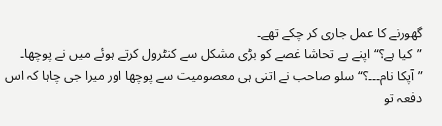گھورنے کا عمل جاری کر چکے تھے۔
”کیا ہے؟“ اپنے بے تحاشا غصے کو بڑی مشکل سے کنٹرول کرتے ہوئے میں نے پوچھا۔
”آپکا نام۔۔۔؟“ سلو صاحب نے اتنی ہی معصومیت سے پوچھا اور میرا جی چاہا کہ اس دفعہ تو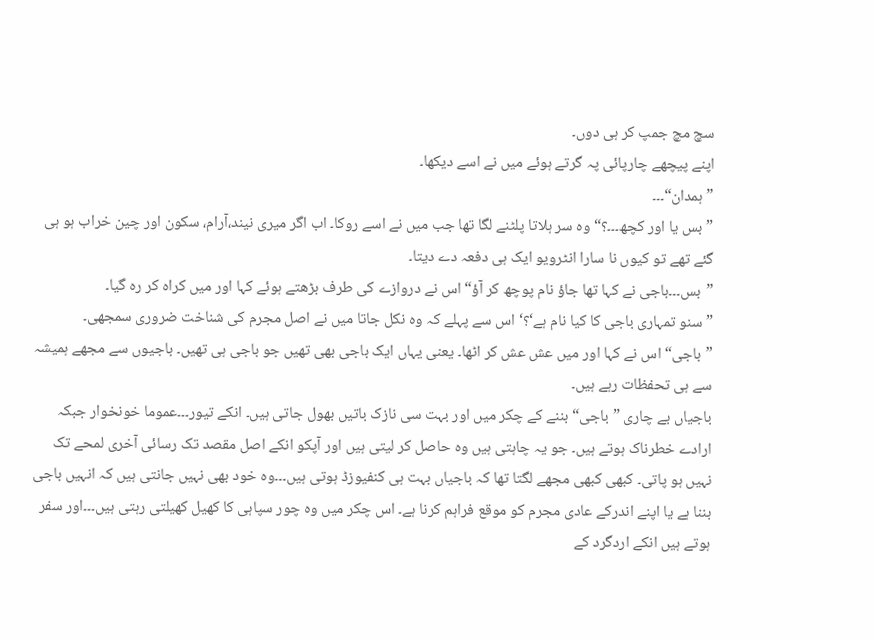سچ مچ جمپ کر ہی دوں۔
اپنے پیچھے چارپائی پہ گرتے ہوئے میں نے اسے دیکھا۔
”ہمدان“۔۔۔
”بس یا اور کچھ۔۔۔؟“ وہ سر ہلاتا پلٹنے لگا تھا جب میں نے اسے روکا۔ اب اگر میری نیند،آرام، سکون اور چین خراب ہو ہی گئے تھے تو کیوں نا سارا انٹرویو ایک ہی دفعہ دے دیتا۔
”بس۔۔۔باجی نے کہا تھا جاؤ نام پوچھ کر آؤ“ اس نے دروازے کی طرف بڑھتے ہوئے کہا اور میں کراہ کر رہ گیا۔
”سنو تمہاری باجی کا کیا نام ہے‘؟‘ اس سے پہلے کہ وہ نکل جاتا میں نے اصل مجرم کی شناخت ضروری سمجھی۔
”باجی“ اس نے کہا اور میں عش عش کر اٹھا۔ یعنی یہاں ایک باجی بھی تھیں جو باجی ہی تھیں۔ باجیوں سے مجھے ہمیشہ سے ہی تحفظات رہے ہیں۔
باجیاں بے چاری ”باجی“ بننے کے چکر میں اور بہت سی نازک باتیں بھول جاتی ہیں۔ انکے تیور۔۔۔عموما خونخوار جبکہ ارادے خطرناک ہوتے ہیں۔ جو یہ چاہتی ہیں وہ حاصل کر لیتی ہیں اور آپکو انکے اصل مقصد تک رسائی آخری لمحے تک نہیں ہو پاتی۔ کبھی کبھی مجھے لگتا تھا کہ باجیاں بہت ہی کنفیوزڈ ہوتی ہیں۔۔۔وہ خود بھی نہیں جانتی ہیں کہ انہیں باجی بننا ہے یا اپنے اندرکے عادی مجرم کو موقع فراہم کرنا ہے۔ اس چکر میں وہ چور سپاہی کا کھیل کھیلتی رہتی ہیں۔۔۔اور سفر ہوتے ہیں انکے اردگرد کے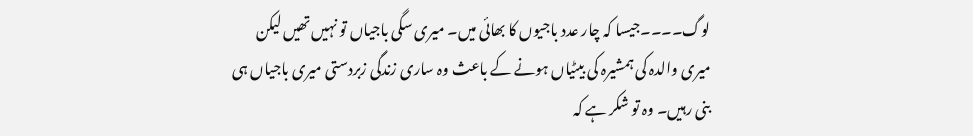لوگ۔۔۔۔جیسا کہ چار عدد باجیوں کا بھائی میں۔ میری سگی باجیاں تو نہیں تھیں لیکن میری والدہ کی ہمشیرہ کی بیٹیاں ہونے کے باعث وہ ساری زندگی زبردستی میری باجیاں ہی بنی رہیں۔ وہ تو شکر ہے کہ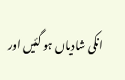انکی شادیاں ہو گئیں اور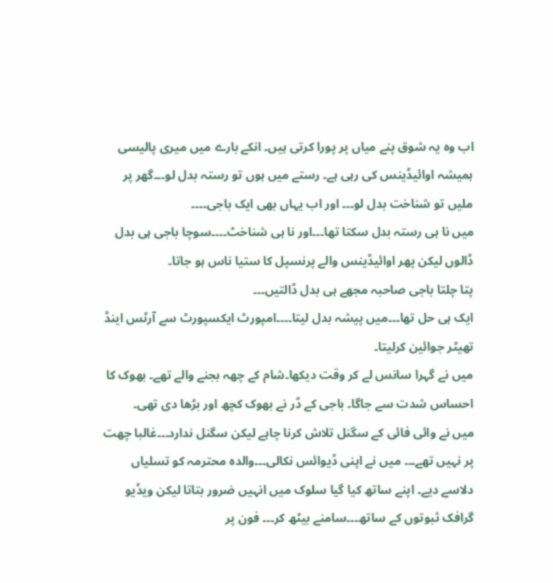اب وہ یہ شوق پنے میاں پر پورا کرتی ہیں۔ انکے بارے میں میری پالیسی ہمیشہ اوائیڈینس کی رہی ہے۔ رستے میں ہوں تو رستہ بدل لو۔۔۔گھر پر ملیں تو شناخت بدل لو۔۔۔ اور اب یہاں بھی ایک باجی۔۔۔۔
میں نا ہی رستہ بدل سکتا تھا۔۔۔اور نا ہی شناخٹ۔۔۔۔سوچا باجی ہی بدل ڈالوں لیکن پھر اوائیڈینس والے پرنسپل کا ستیا ناس ہو جاتا۔
پتا چلتا باجی صاحبہ مجھے ہی بدل ڈالتیں۔۔۔
ایک ہی حل تھا۔۔۔میں پیشہ بدل لیتا۔۔۔۔امپورٹ ایکسپورٹ سے آرٹس اینڈ تھیٹر جوائین کرلیتا۔
میں نے گہرا سانس لے کر وقت دیکھا۔شام کے چھہ بجنے والے تھے۔ بھوک کا احساس شدت سے جاگا۔ باجی کے ڈر نے بھوک کچھ اور بڑھا دی تھی۔
میں نے وائی فائی کے سگنل تلاش کرنا چاہے لیکن سگنل ندارد۔۔۔غالبا چھت پر نہیں تھے۔۔۔ میں نے اپنی ڈیوائس نکالی۔۔۔والدہ محترمہ کو تسلیاں دلاسے دیے۔ اپنے ساتھ کیا گیا سلوک میں انہیں ضرور بتاتا لیکن ویڈیو گرافک ثبوتوں کے ساتھ۔۔۔سامنے بیٹھ کر۔۔۔ فون پر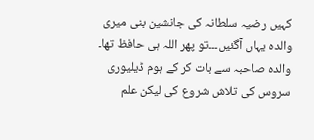کہیں رضیہ سلطانہ کی جانشین بنی میری والدہ یہاں آگئیں۔۔۔تو پھر اللہ ہی حافظ تھا۔
والدہ صاحبہ سے بات کر کے ہوم ڈیلیوری سروس کی تلاش شروع کی لیکن علم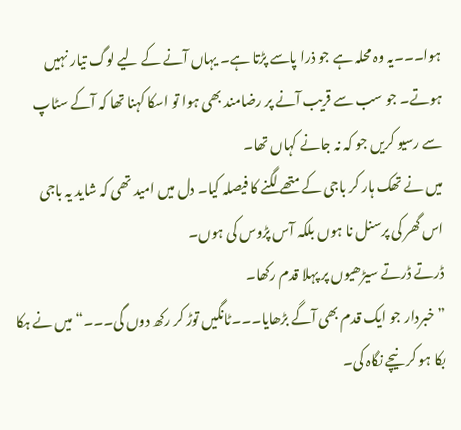ہوا۔۔۔یہ وہ محلہ ہے جو ذرا پاسے پڑتا ہے۔ یہاں آنے کے لیے لوگ تیار نہیں ہوتے۔ جو سب سے قریب آنے پر رضامند بھی ہوا تو اسکا کہنا تھا کہ آکے سٹاپ سے رسیو کریں جو کہ نہ جانے کہاں تھا۔
میں نے تھک ہار کر باجی کے متھے لگنے کا فیصلہ کیا۔ دل میں امید تھی کہ شاید یہ باجی اس گھر کی پرسنل نا ہوں بلکہ آس پڑوس کی ہوں۔
ڈرتے ڈرتے سیڑھیوں پر پہلا قدم رکھا۔
”خبردار جو ایک قدم بھی آگے بڑھایا۔۔۔ٹانگیں توڑ کر رکھ دوں گی۔۔۔“ میں نے ہکا بکا ہو کر نیچے نگاہ کی۔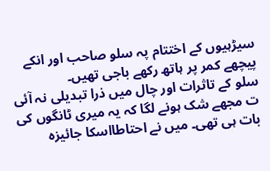سیڑہیوں کے اختتام پہ سلو صاحب اور انکے پیچھے کمر پر ہاتھ رکھے باجی تھیں۔
سلو کے تاثرات اور چال میں ذرا تبدیلی نہ آئی ت مجھے شک ہونے لگا کہ یہ میری ٹانگوں کی بات ہی تھی۔ میں نے احتاطااسکا جائیزہ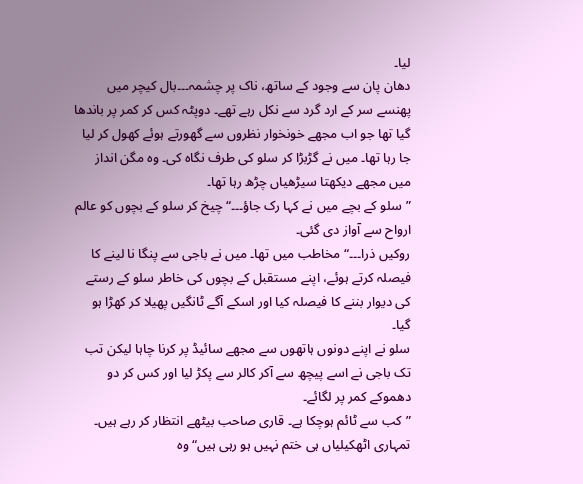لیا۔
دھان پان سے وجود کے ساتھ، ناک پر چشمہ۔۔۔بال کیچر میں پھنسے سر کے ارد گرد سے نکل رہے تھے۔ دوپٹہ کس کر کمر پر باندھا گیا تھا جو اب مجھے خونخوار نظروں سے گھورتے ہوئے کھول کر لیا جا رہا تھا۔ میں نے گڑبڑا کر سلو کی طرف نگاہ کی۔ وہ مگن انداز میں مجھے دیکھتا سیڑھیاں چڑھ رہا تھا۔
”سلو کے بچے میں نے کہا رک جاؤ۔۔۔“ چیخ کر سلو کے بچوں کو عالم ارواح سے آواز دی گئی۔
روکیں ذرا۔۔۔“مخاطب میں تھا۔ میں نے باجی سے پنگا نا لینے کا فیصلہ کرتے ہوئے، اپنے مستقبل کے بچوں کی خاطر سلو کے رستے کی دیوار بننے کا فیصلہ کیا اور اسکے آگے ٹانگیں پھیلا کر کھڑا ہو گیا۔
سلو نے اپنے دونوں ہاتھوں سے مجھے سائیڈ پر کرنا چاہا لیکن تب تک باجی نے اسے پیچھ سے آکر کالر سے پکڑ لیا اور کس کر دو دھموکے کمر پر لگائے۔
”کب سے ٹائم ہوچکا ہے۔ قاری صاحب بیٹھے انتظار کر رہے ہیں۔ تمہاری اٹھکیلیاں ہی ختم نہیں ہو رہی ہیں“ وہ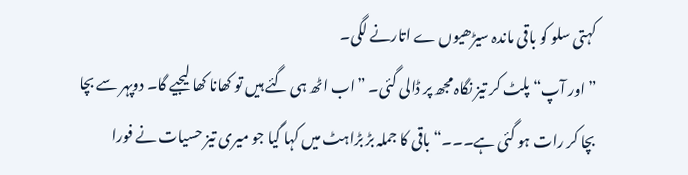کہتی سلو کو باقی ماندہ سیڑھیوں ے اتارنے لگی۔
”اور آپ“ پلٹ کر تیز نگاہ مجھ پر ڈالی گئی۔ ”اب اٹھ ہی گئے ہیں تو کھانا کھا لیجیے گا۔ دوپہر سے بچا بچا کر رات ہو گئی ہے۔۔۔“ باقی کا جملہ بڑ بڑاہٹ میں کہا گیا جو میری تیز حسیات نے فورا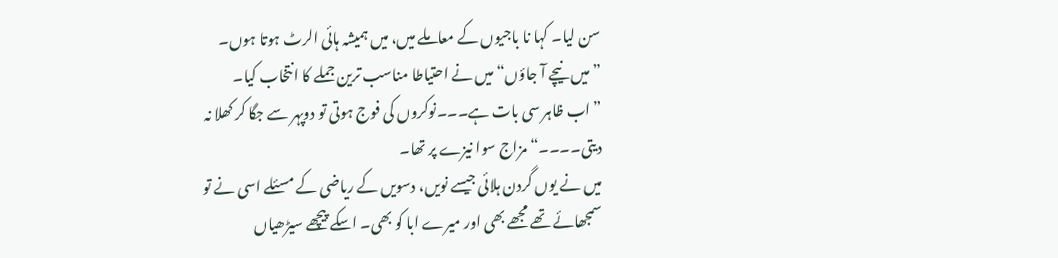سن لیا۔ کہا نا باجیوں کے معاملے میں، میں ہمیشہ ہائی الرٹ ہوتا ہوں۔
”میں نیچے آ جاؤں“ میں نے احتیاطا مناسب ترین جملے کا انتخاب کیا۔
”اب ظاہر سی بات ہے۔۔۔نوکروں کی فوج ہوتی تو دوپہر سے جگا کر کھلا نہ دیتی۔۔۔۔“ مزاج سوا نیزے پر تھا۔
میں نے یوں گردن ہلائی جیسے نویں، دسویں کے ریاضی کے مسئلے اسی نے تو سمجھائے تھے مجھے بھی اور میرے ابا کو بھی۔ اسکے پیچھے سیڑھیاں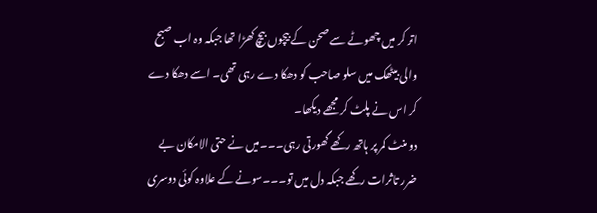اتر کر میں چھوٹے سے صحن کے بیچوں بیچ کھڑا تھا جبکہ وہ اب صبح والی بیٹھک میں سلو صاحب کو دھکا دے رہی تھی۔ اسے دھکا دے کر اس نے پلٹ کر مجھے دیکھا۔
دو منٹ کمر پر ہاتھ رکھے گھورتی رہی۔۔۔میں نے حتی الامکان بے ضرر تاثرات رکھے جبکہ دل میں تو۔۔۔سونے کے علاوہ کوئی دوسری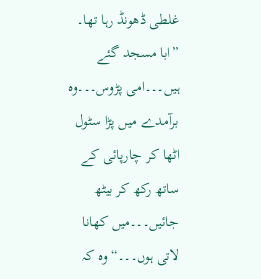غلطی ڈھونڈ رہا تھا۔
”ابا مسجد گئے ہیں۔۔۔امی پڑوس۔۔۔وہ برآمدے میں پڑا سٹول اٹھا کر چارپائی کے ساتھ رکھ کر بیٹھ جائیں۔۔۔میں کھانا لاتی ہوں۔۔۔“ وہ کہ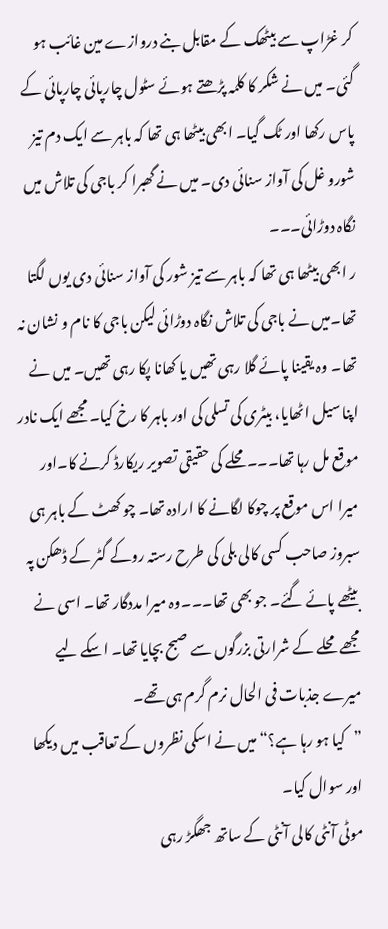کر غڑاپ سے بیٹھک کے مقابل بنے دروازے مین غائب ہو گئی۔ میں نے شکر کا کلمہ پڑھتے ہوئے سٹول چارپائی چارپائی کے پاس رکھا اور ٹک گیا۔ ابھی بیٹھا ہی تھا کہ باہر سے ایک دم تیز شورو غل کی آواز سنائی دی۔ میں نے گھبرا کر باجی کی تلاش میں نگاہ دوڑائی۔۔۔
ر ابھی بیٹھا ہی تھا کہ باہر سے تیز شور کی آواز سنائی دی یوں لگتا تھا۔میں نے باجی کی تلاش نگاہ دوڑائی لیکن باجی کا نام و نشان نہ تھا۔ وہ یقینا پائے گلا رہی تھیں یا کھانا پکا رہی تھیں۔ میں نے اپنا سیل اٹھایا، بیٹری کی تسلی کی اور باہر کا رخ کیا۔ مجھے ایک نادر موقع مل رہا تھا۔۔۔محلے کی حقیقی تصویر ریکارڈ کرنے کا۔اور میرا اس موقع پر چوکا لگانے کا ارادہ تھا۔ چو کھٹ کے باہر ہی سبروز صاحب کسی کالی بلی کی طرح رستہ روکے گٹر کے ڈھکن پہ بیٹھے پائے گئے۔ جو بھی تھا۔۔۔وہ میرا مددگار تھا۔ اسی نے مجھے محلے کے شرارتی بزرگوں سے صبح بچایا تھا۔ اسکے لیے میرے جذبات فی الحال نرم گرم ہی تھے۔
”کیا ہو رہا ہے؟“ میں نے اسکی نظروں کے تعاقب میں دیکھا اور سوال کیا۔
موٹی آنٹی کالی آنٹی کے ساتھ جھگڑ رہی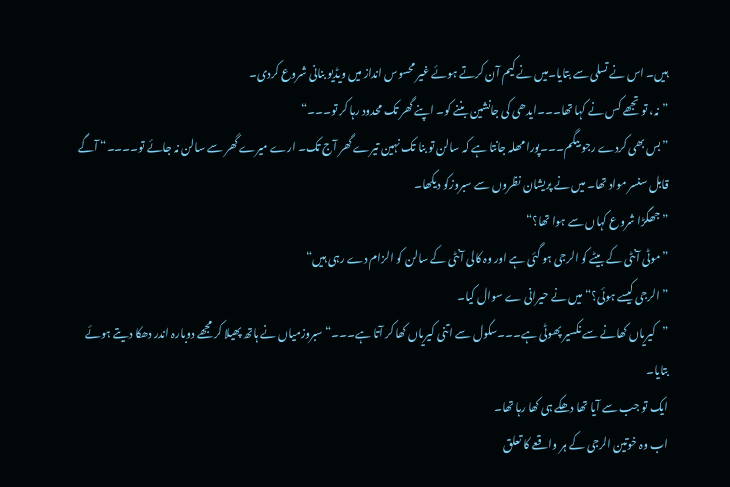ہیں۔ اس نے تسلی سے بتایا۔میں نے کیم آن کرتے ہوئے غیر محسوس انداز میں ویڈیو بنانی شروع کردی۔
”نہ، تو تجھے کس نے کہا تھا۔۔۔ایدھی کی جانشین بننے کو۔ اپنے گھر تک محدود رہا کر تو۔۔۔“
”بس بھی کردے رجو بیگم۔۔۔پورا مھلہ جانتا ہے کہ سالن تو بنا تک نہین تیرے گھر آج تک۔ ارے میرے گھر سے سالن نہ جائے تو۔۔۔۔“ آگے قابل سنسر مواد تھا۔ میں نے پریشان نظروں سے سبروزکو دیکھا۔
”جھگڑا شروع کہاں سے ہوا تھا؟“
”موٹی آنٹی کے بیٹے کو الرجی ہو گئی ہے اور وہ کالی آنٹی کے سالن کو الزام دے رہی ہیں“
”الرجی کیسے ہوئی؟“ میں نے حیرانی ے سوال کیا۔
”کیریاں کھانے سے نکسیر پھوٹی ہے۔۔۔سکول سے اتنی کیریاں کھا کر آتا ہے۔۔۔“ سبروزمیاں نے ہاتھ پھیلا کر مجھے دوبارہ اندر دھکا دیتے ہوئے بتایا۔
ایک تو جب سے آیا تھا دھکے ہی کھا رہا تھا۔
اب وہ خوتین الرجی کے ہر واقعے کا تعلق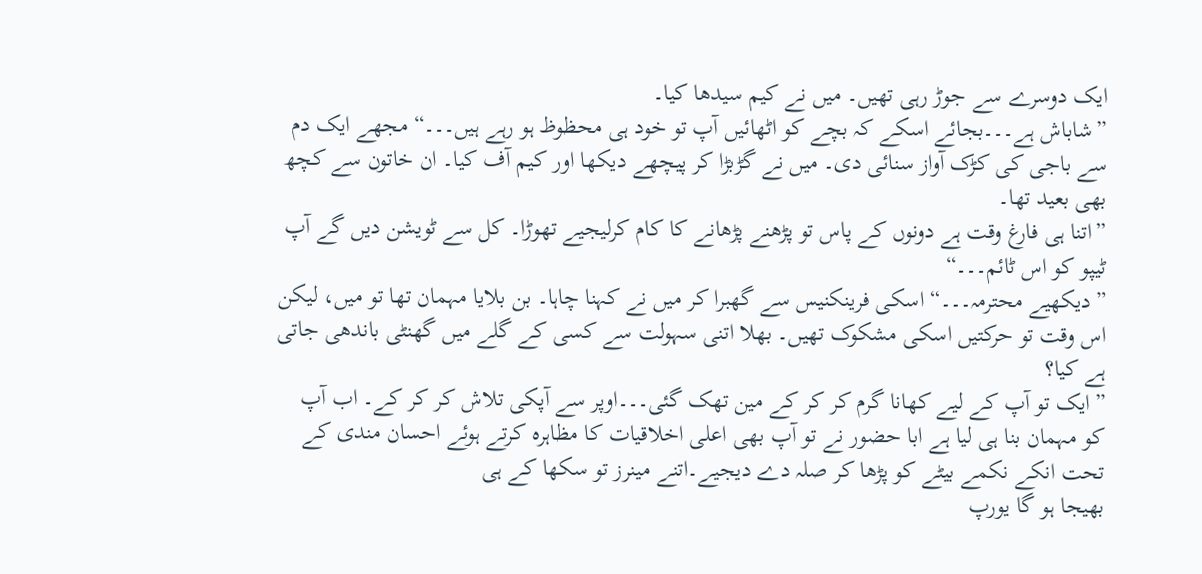ایک دوسرے سے جوڑ رہی تھیں۔ میں نے کیم سیدھا کیا۔
”شاباش ہے۔۔۔بجائے اسکے کہ بچے کو اٹھائیں آپ تو خود ہی محظوظ ہو رہے ہیں۔۔۔“ مجھے ایک دم سے باجی کی کڑک آواز سنائی دی۔ میں نے گڑبڑا کر پیچھے دیکھا اور کیم آف کیا۔ ان خاتون سے کچھ بھی بعید تھا۔
”اتنا ہی فارغ وقت ہے دونوں کے پاس تو پڑھنے پڑھانے کا کام کرلیجیے تھوڑا۔ کل سے ٹویشن دیں گے آپ ٹیپو کو اس ٹائم۔۔۔“
”دیکھیے محترمہ۔۔۔“ اسکی فرینکنیس سے گھبرا کر میں نے کہنا چاہا۔ بن بلایا مہمان تھا تو میں، لیکن اس وقت تو حرکتیں اسکی مشکوک تھیں۔ بھلا اتنی سہولت سے کسی کے گلے میں گھنٹی باندھی جاتی ہے کیا؟
”ایک تو آپ کے لیے کھانا گرم کر کر کے مین تھک گئی۔۔۔اوپر سے آپکی تلاش کر کر کے۔ اب آپ کو مہمان بنا ہی لیا ہے ابا حضور نے تو آپ بھی اعلی اخلاقیات کا مظاہرہ کرتے ہوئے احسان مندی کے تحت انکے نکمے بیٹے کو پڑھا کر صلہ دے دیجیے۔اتنے مینرز تو سکھا کے ہی
بھیجا ہو گا یورپ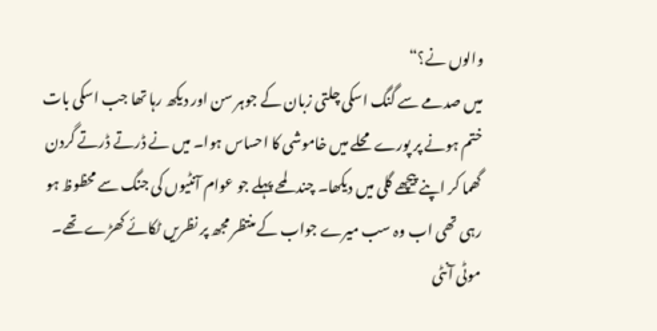والوں نے؟“
میں صدمے سے گنگ اسکی چلتی زبان کے جوہر سن اور دیکھ رہا تھا جب اسکی بات ختم ہونے پر پورے محلے میں خاموشی کا احساس ہوا۔ میں نے ڈرتے ڈرتے گردن گھما کر اپنے پیچھے گلی میں دیکھا۔ چند لمحے پہلے جو عوام آنٹیوں کی جنگ سے محظوظ ہو رہی تھی اب وہ سب میرے جواب کے منتظر مجھ پر نظریں ٹکائے کھڑے تھے۔ موٹی آنٹی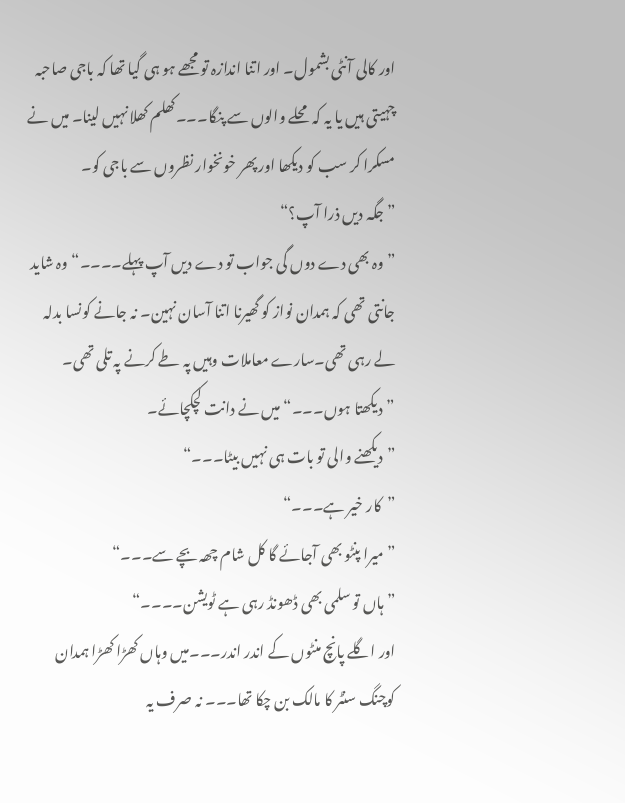اور کالی آنٹی بشمول۔ اور اتنا اندازہ تو مجھے ہو ہی گیا تھا کہ باجی صاحبہ چہیتی ہیں یا یہ کہ محلے والوں سے پنگا۔۔۔کھلم کھلا نہیں لینا۔ میں نے مسکرا کر سب کو دیکھا اور پھر خونخوار نظروں سے باجی کو۔
”جگہ دیں ذرا آپ؟“
”وہ بھی دے دوں گی جواب تو دے دیں آپ پہلے۔۔۔۔“وہ شاید جانتی تھی کہ ہمدان نواز کو گھیرنا اتنا آسان نہین۔ نہ جانے کونسا بدلہ لے رہی تھی۔سارے معاملات وہیں پہ طے کرنے پہ تلی تھی۔
”دیکھتا ہوں۔۔۔“میں نے دانت کچکچائے۔
”دیکھنے والی تو بات ہی نہیں بیٹا۔۔۔“
”کار خیر ہے۔۔۔“
”میرا پنٹو بھی آجائے گا کل شام چھہ بچے سے۔۔۔“
”ہاں تو سلمی بھی ڈھونڈ رہی ہے ٹویشن۔۔۔۔“
اور اگلے پانچ منٹوں کے اندر اندر۔۔۔میں وہاں کھڑا کھڑا ہمدان کوچنگ سنٹر کا مالک بن چکا تھا۔۔۔ نہ صرف یہ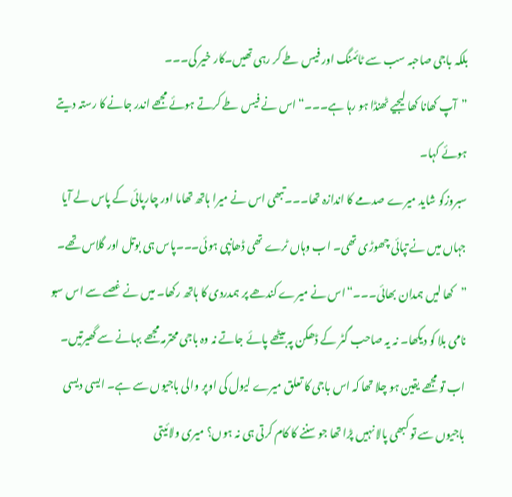بلکہ باجی صاحبہ سب سے ٹائمنگ اور فیس طے کر رہی تھیں۔کار خیر کی۔۔۔
”آپ کھانا کھا لیجیے ٹھنڈا ہو رہا ہے۔۔۔“ اس نے فیس طے کرتے ہوئے مجھے اندر جانے کا رستہ دیتے ہوئے کہا۔
سبروزکو شاید میرے صدمے کا اندازہ تھا۔۔۔تبھی اس نے میرا ہاتھ تھاما اور چارپائی کے پاس لے آیا جہاں میں نے تپائی چھوڑی تھی۔ اب وہاں ٹرے تھی ڈھانپی ہوئی۔۔۔پاس ہی بوتل اور گلاس تھے۔
”کھا لیں ہمدان بھائی۔۔۔“اس نے میرے کندھے پر ہمدردی کا ہاتھ رکھا۔ میں نے غصے سے اس سبو نامی بلا کو دیکھا۔ نہ یہ صاحب گٹر کے ڈھکن پہ بیٹھے پائے جاتے نہ وہ باجی محترمہ مجھے بہانے سے گھیرتیں۔ اب تو مجھے یقین ہو چلا تھا کہ اس باجی کا تعلق میرے لیول کی اوپر والی باجیوں سے ہے۔ ایسی دیسی باجیوں سے تو کبھی پالا نہیں پڑا تھا جو سننے کا کام کرتی ہی نہ ہوں؟ میری ولائیتی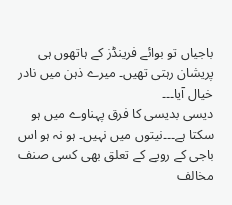باجیاں تو بوائے فرینڈز کے ہاتھوں ہی پریشان رہتی تھیں۔ میرے ذہن میں نادر خیال آیا۔۔۔
دیسی بدیسی کا فرق پہناوے میں ہو سکتا ہے۔۔۔نیتوں میں نہیں۔ ہو نہ ہو اس باجی کے رویے کے تعلق بھی کسی صنف مخالف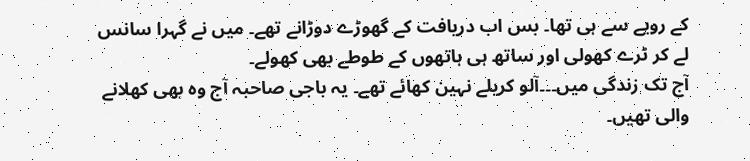کے رویے سے ہی تھا۔ بس اب دریافت کے گھوڑے دوڑانے تھے۔ میں نے گہرا سانس لے کر ٹرے کھولی اور ساتھ ہی ہاتھوں کے طوطے بھی کھولے۔
آج تک زندگی میں۔۔۔آلو کریلے نہین کھائے تھے۔ یہ باجی صاحبہ آج وہ بھی کھلانے والی تھیں۔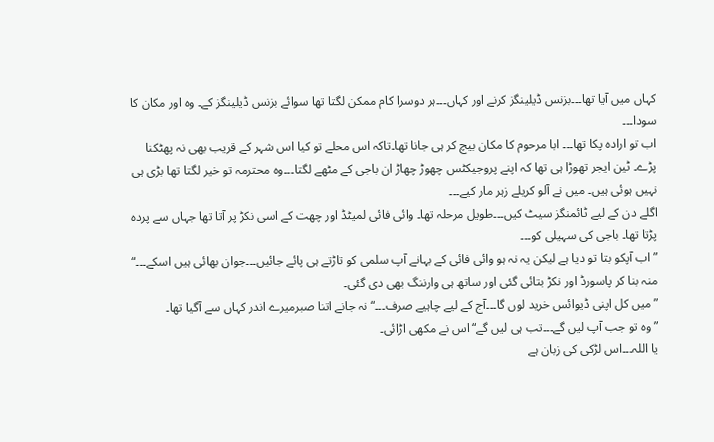کہاں میں آیا تھا۔۔۔بزنس ڈیلینگز کرنے اور کہاں۔۔۔ہر دوسرا کام ممکن لگتا تھا سوائے بزنس ڈیلینگز کے۔ وہ اور مکان کا سودا۔۔۔
اب تو ارادہ پکا تھا۔۔۔ ابا مرحوم کا مکان بیچ کر ہی جانا تھا۔تاکہ اس محلے تو کیا اس شہر کے قریب بھی نہ پھٹکنا پڑے۔ ٹین ایجر تھوڑا ہی تھا کہ اپنے پروجیکٹس چھوڑ چھاڑ ان باجی کے مٹھے لگتا۔۔۔وہ محترمہ تو خیر لگتا تھا بڑی ہی نہیں ہوئی ہیں۔ میں نے آلو کریلے زہر مار کیے۔۔۔
اگلے دن کے لیے ٹائمنگز سیٹ کیں۔۔۔طویل مرحلہ تھا۔ وائی فائی لمیٹڈ اور چھت کے اسی نکڑ پر آتا تھا جہاں سے پردہ پڑتا تھا۔ باجی کی سہیلی کو۔۔۔
”اب آپکو بتا تو دیا ہے لیکن یہ نہ ہو وائی فائی کے بہانے آپ سلمی کو تاڑتے ہی پائے جائیں۔۔۔جوان بھائی ہیں اسکے۔۔۔“ منہ بنا کر پاسورڈ اور نکڑ بتائی گئی اور ساتھ ہی وارننگ بھی دی گئی۔
”میں کل اپنی ڈیوائس خرید لوں گا۔۔۔آج کے لیے چاہیے صرف۔۔۔“ نہ جانے اتنا صبرمیرے اندر کہاں سے آگیا تھا۔
”وہ تو جب آپ لیں گے۔۔۔تب ہی لیں گے“ اس نے مکھی اڑائی۔
یا اللہ۔۔۔اس لڑکی کی زبان ہے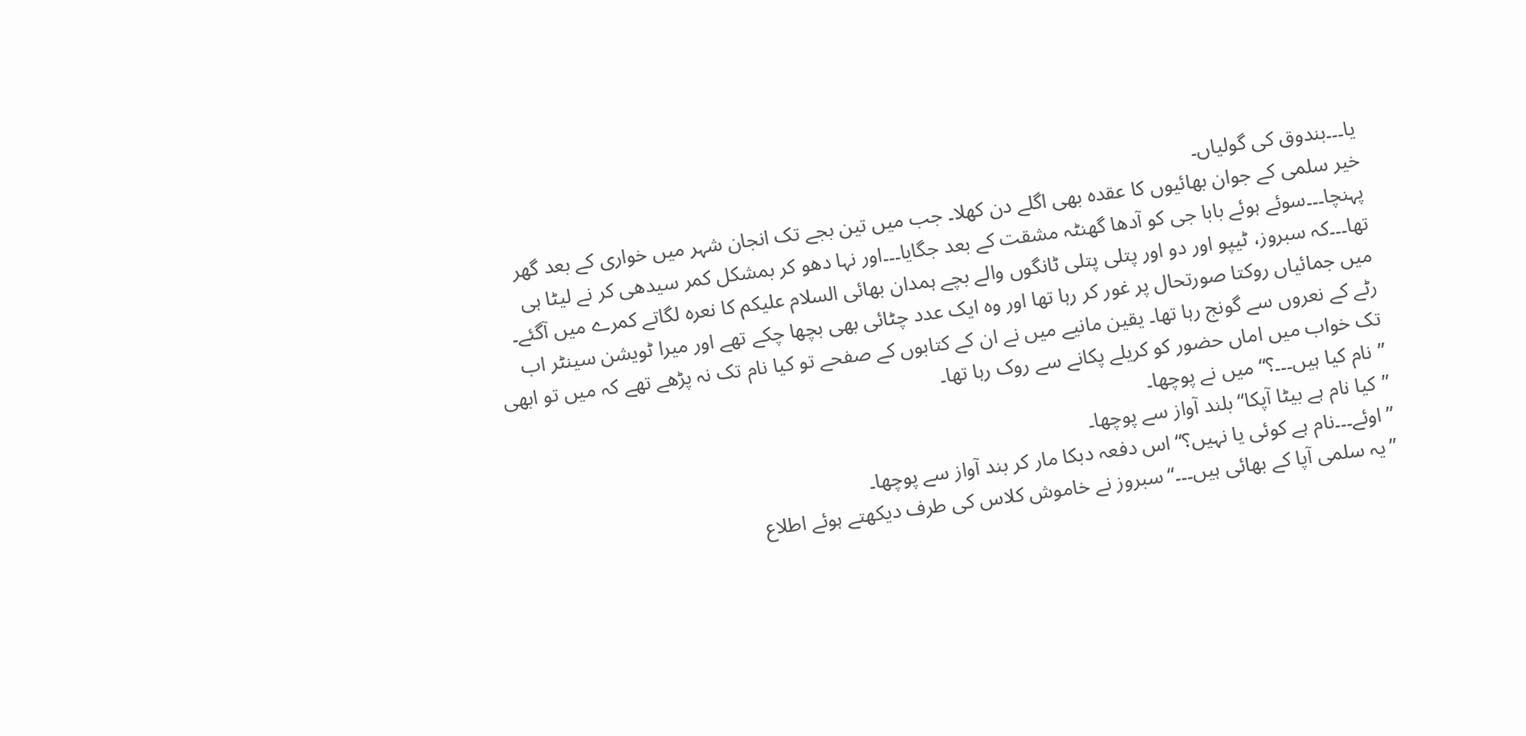یا۔۔۔بندوق کی گولیاں۔
خیر سلمی کے جوان بھائیوں کا عقدہ بھی اگلے دن کھلا۔ جب میں تین بجے تک انجان شہر میں خواری کے بعد گھر پہنچا۔۔۔سوئے ہوئے بابا جی کو آدھا گھنٹہ مشقت کے بعد جگایا۔۔۔اور نہا دھو کر بمشکل کمر سیدھی کر نے لیٹا ہی تھا۔۔۔کہ سبروز، ٹیپو اور دو اور پتلی پتلی ٹانگوں والے بچے ہمدان بھائی السلام علیکم کا نعرہ لگاتے کمرے میں آگئے۔ میں جمائیاں روکتا صورتحال پر غور کر رہا تھا اور وہ ایک عدد چٹائی بھی بچھا چکے تھے اور میرا ٹویشن سینٹر اب رٹے کے نعروں سے گونج رہا تھا۔ یقین مانیے میں نے ان کے کتابوں کے صفحے تو کیا نام تک نہ پڑھے تھے کہ میں تو ابھی تک خواب میں اماں حضور کو کریلے پکانے سے روک رہا تھا۔
”نام کیا ہیں۔۔۔؟“ میں نے پوچھا۔
”کیا نام ہے بیٹا آپکا“ بلند آواز سے پوچھا۔
”اوئے۔۔۔نام ہے کوئی یا نہیں؟“ اس دفعہ دبکا مار کر بند آواز سے پوچھا۔
”یہ سلمی آپا کے بھائی ہیں۔۔۔“ سبروز نے خاموش کلاس کی طرف دیکھتے ہوئے اطلاع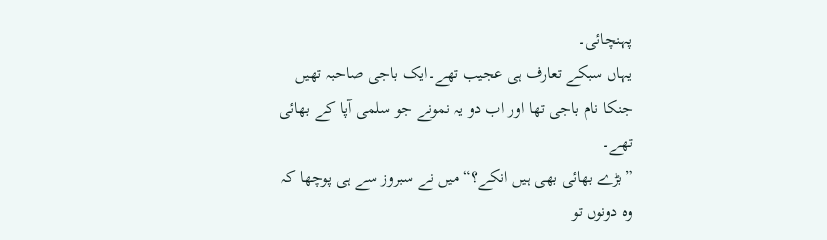پہنچائی۔
یہاں سبکے تعارف ہی عجیب تھے۔ایک باجی صاحبہ تھیں جنکا نام باجی تھا اور اب دو یہ نمونے جو سلمی آپا کے بھائی تھے۔
”بڑے بھائی بھی ہیں انکے؟“ میں نے سبروز سے ہی پوچھا کہ وہ دونوں تو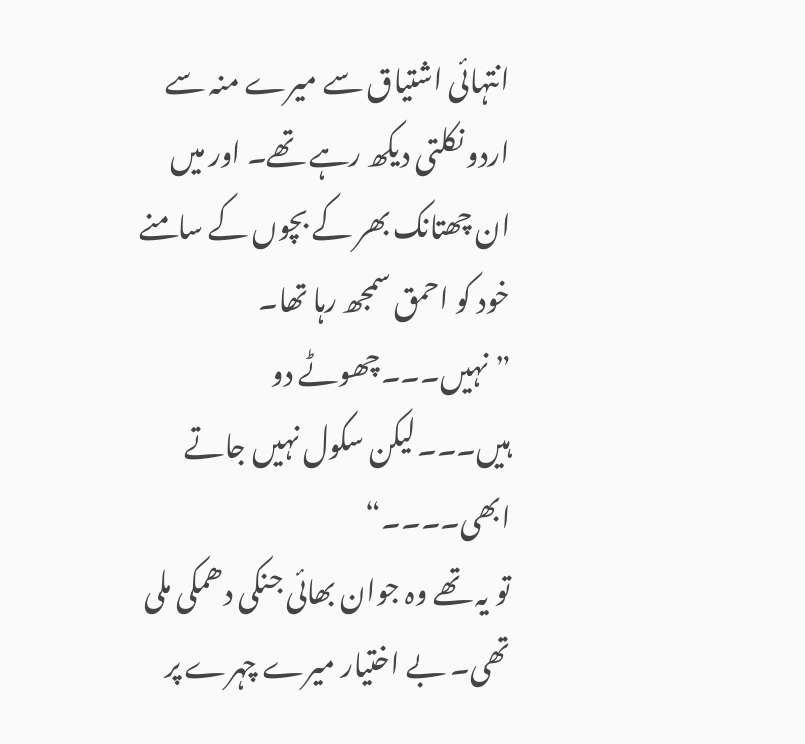انتہائی اشتیاق سے میرے منہ سے اردو نکلتی دیکھ رہے تھے۔ اور میں ان چھتانک بھر کے بچوں کے سامنے خود کو احمق سمجھ رہا تھا۔
”نہیں۔۔۔چھوٹے دو ہیں۔۔۔لیکن سکول نہیں جاتے ابھی۔۔۔۔“
تو یہ تھے وہ جوان بھائی جنکی دھمکی ملی تھی۔ بے اختیار میرے چہرے پر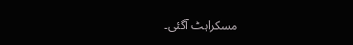مسکراہٹ آگئی۔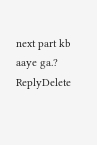next part kb aaye ga.?
ReplyDelete